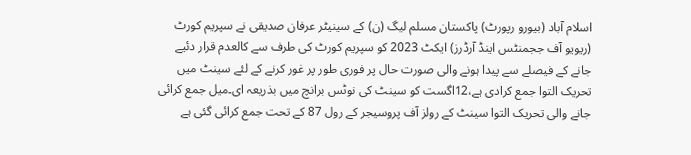اسلام آباد (بیورو رپورٹ) پاکستان مسلم لیگ (ن) کے سینیٹر عرفان صدیقی نے سپریم کورٹ (ریویو آف ججمنٹس اینڈ آرڈرز) ایکٹ 2023 کو سپریم کورٹ کی طرف سے کالعدم قرار دئیے جانے کے فیصلے سے پیدا ہونے والی صورت حال پر فوری طور پر غور کرنے کے لئے سینٹ میں تحریک التوا جمع کرادی ہے،12اگست کو سینٹ کی نوٹس برانچ میں بذریعہ ای۔میل جمع کرائی جانے والی تحریک التوا سینٹ کے رولز آف پروسیجر کے رول 87 کے تحت جمع کرائی گئی ہے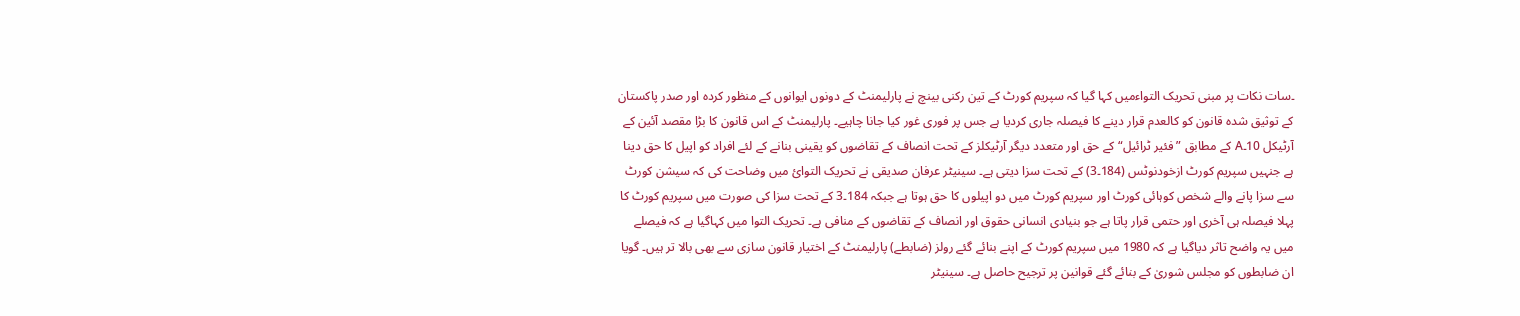۔سات نکات پر مبنی تحریک التواءمیں کہا گیا کہ سپریم کورٹ کے تین رکنی بینچ نے پارلیمنٹ کے دونوں ایوانوں کے منظور کردہ اور صدر پاکستان کے توثیق شدہ قانون کو کالعدم قرار دینے کا فیصلہ جاری کردیا ہے جس پر فوری غور کیا جانا چاہیے۔ پارلیمنٹ کے اس قانون کا بڑا مقصد آئین کے آرٹیکل 10۔A کے مطابق ”فئیر ٹرائیل“ کے حق اور متعدد دیگر آرٹیکلز کے تحت انصاف کے تقاضوں کو یقینی بنانے کے لئے افراد کو اپیل کا حق دینا ہے جنہیں سپریم کورٹ ازخودنوٹس (184۔3) کے تحت سزا دیتی ہے۔ سینیٹر عرفان صدیقی نے تحریک التوائ میں وضاحت کی کہ سیشن کورٹ سے سزا پانے والے شخص کوہائی کورٹ اور سپریم کورٹ میں دو اپیلوں کا حق ہوتا ہے جبکہ 184۔3 کے تحت سزا کی صورت میں سپریم کورٹ کا پہلا فیصلہ ہی آخری اور حتمی قرار پاتا ہے جو بنیادی انسانی حقوق اور انصاف کے تقاضوں کے منافی ہے۔ تحریک التوا میں کہاگیا ہے کہ فیصلے میں یہ واضح تاثر دیاگیا ہے کہ 1980 میں سپریم کورٹ کے اپنے بنائے گئے رولز (ضابطے) پارلیمنٹ کے اختیار قانون سازی سے بھی بالا تر ہیں۔ گویا ان ضابطوں کو مجلس شوریٰ کے بنائے گئے قوانین پر ترجیح حاصل ہے۔ سینیٹر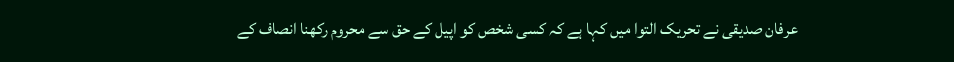عرفان صدیقی نے تحریک التوا میں کہا ہے کہ کسی شخص کو اپیل کے حق سے محروم رکھنا انصاف کے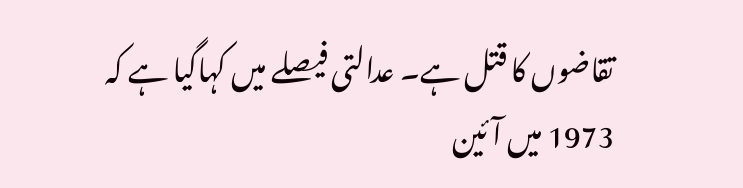تقاضوں کا قتل ہے۔ عدالتی فیصلے میں کہاگیا ہے کہ 1973 میں آئین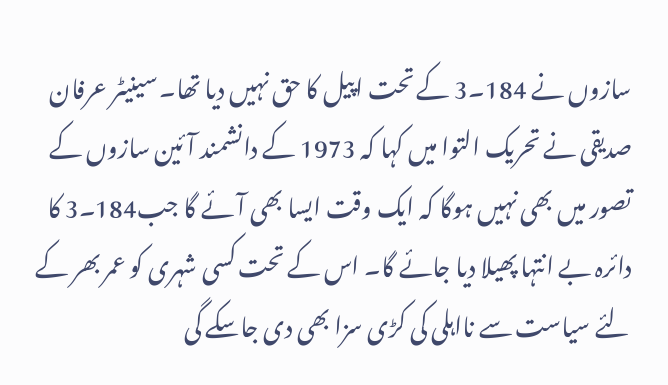سازوں نے 184۔3 کے تحت اپیل کا حق نہیں دیا تھا۔ سینیٹر عرفان صدیقی نے تحریک التوا میں کہا کہ 1973 کے دانشمند آئین سازوں کے تصور میں بھی نہیں ہوگا کہ ایک وقت ایسا بھی آئے گا جب184۔3 کا دائرہ بے انتہا پھیلا دیا جائے گا۔ اس کے تحت کسی شہری کو عمر بھر کے لئے سیاست سے نااہلی کی کڑی سزا بھی دی جاسکے گی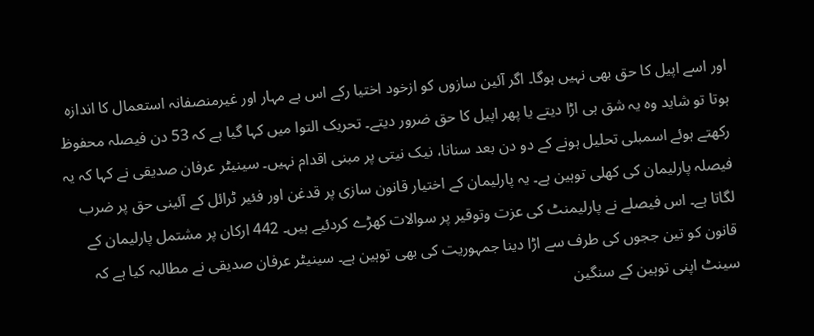اور اسے اپیل کا حق بھی نہیں ہوگا۔ اگر آئین سازوں کو ازخود اختیا رکے اس بے مہار اور غیرمنصفانہ استعمال کا اندازہ ہوتا تو شاید وہ یہ شق ہی اڑا دیتے یا پھر اپیل کا حق ضرور دیتے۔ تحریک التوا میں کہا گیا ہے کہ 53 دن فیصلہ محفوظ رکھتے ہوئے اسمبلی تحلیل ہونے کے دو دن بعد سنانا، نیک نیتی پر مبنی اقدام نہیں۔ سینیٹر عرفان صدیقی نے کہا کہ یہ فیصلہ پارلیمان کی کھلی توہین ہے۔ یہ پارلیمان کے اختیار قانون سازی پر قدغن اور فئیر ٹرائل کے آئینی حق پر ضرب لگاتا ہے۔ اس فیصلے نے پارلیمنٹ کی عزت وتوقیر پر سوالات کھڑے کردئیے ہیں۔ 442 ارکان پر مشتمل پارلیمان کے قانون کو تین ججوں کی طرف سے اڑا دینا جمہوریت کی بھی توہین ہے۔ سینیٹر عرفان صدیقی نے مطالبہ کیا ہے کہ سینٹ اپنی توہین کے سنگین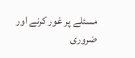مسئلے پر غور کرنے اور ضروری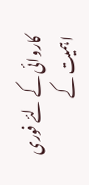کاروائی کے لئے فوری اہمیت کے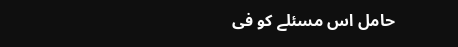حامل اس مسئلے کو فی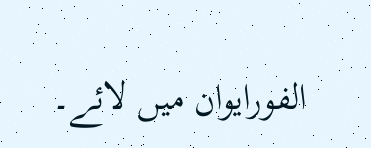الفورایوان میں لائے۔